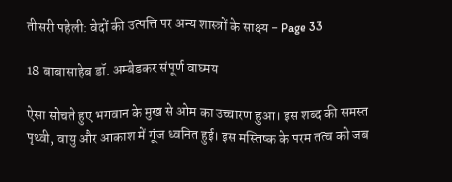तीसरी पहेली: वेदों की उत्पत्ति पर अन्य शास्त्रों के साक्ष्य - Page 33

18 बाबासाहेब डॉ. अम्बेडकर संपूर्ण वाघ्मय

ऐसा सोचते हुए भगवान के मुख से ओम का उच्चारण हुआ। इस शब्द की समस्त पृथ्वी, वायु और आकाश में गूंज ध्वनित हुई। इस मस्तिष्क के परम तत्व को जब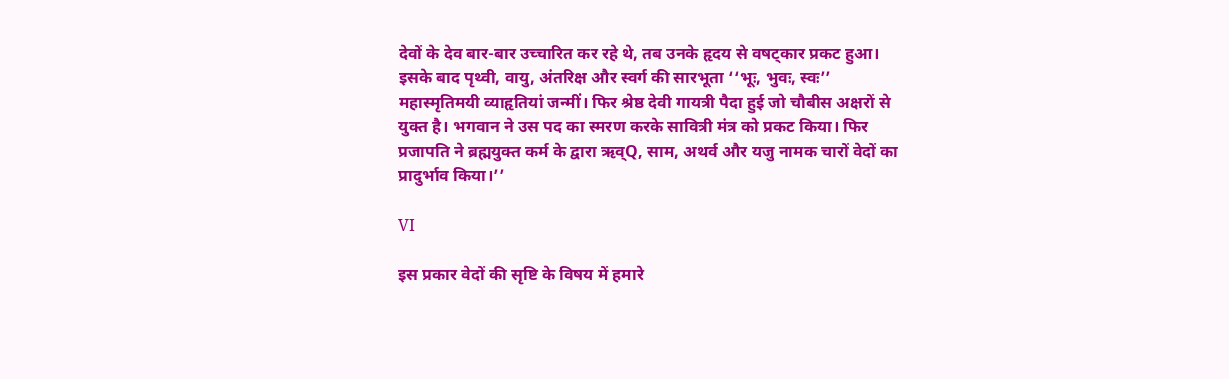देवों के देव बार-बार उच्चारित कर रहे थे, तब उनके हृदय से वषट्कार प्रकट हुआ। इसके बाद पृथ्वी, वायु, अंतरिक्ष और स्वर्ग की सारभूता ‘‘भूः, भुवः, स्वः’’ महास्मृतिमयी व्याहृतियां जन्मीं। फिर श्रेष्ठ देवी गायत्री पैदा हुई जो चौबीस अक्षरों से युक्त है। भगवान ने उस पद का स्मरण करके सावित्री मंत्र को प्रकट किया। फिर प्रजापति ने ब्रह्मयुक्त कर्म के द्वारा ऋव्Q, साम, अथर्व और यजु नामक चारों वेदों का प्रादुर्भाव किया।’’

VI

इस प्रकार वेदों की सृष्टि के विषय में हमारे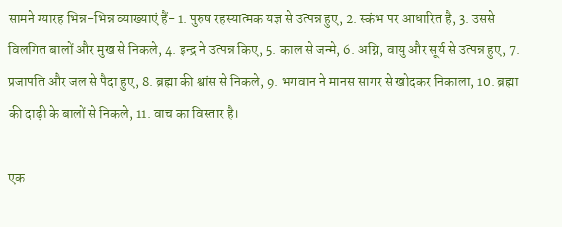सामने ग्यारह भिन्न-भिन्न व्याख्याएं हैं- 1. पुरुष रहस्यात्मक यज्ञ से उत्पन्न हुए, 2. स्कंभ पर आधारित है, 3. उससे विलगित बालों और मुख से निकले, 4. इन्द्र ने उत्पन्न किए, 5. काल से जन्मे, 6. अग्नि, वायु और सूर्य से उत्पन्न हुए, 7. प्रजापति और जल से पैदा हुए, 8. ब्रह्मा की श्वांस से निकले, 9. भगवान ने मानस सागर से खोदकर निकाला, 10. ब्रह्मा की दाढ़ी के बालों से निकले, 11. वाच का विस्तार है।

एक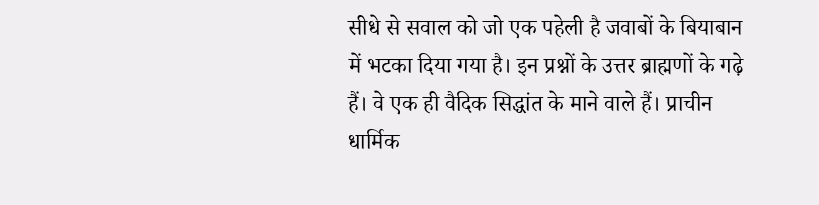सीधे से सवाल को जो एक पहेली है जवाबों के बियाबान में भटका दिया गया है। इन प्रश्नों के उत्तर ब्राह्मणों के गढ़े हैं। वे एक ही वैदिक सिद्धांत के माने वाले हैं। प्राचीन धार्मिक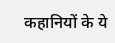कहानियों के ये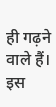ही गढ़ने वाले हैं। इस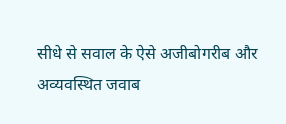सीधे से सवाल के ऐसे अजीबोगरीब और अव्यवस्थित जवाब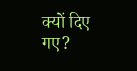क्यों दिए गए?